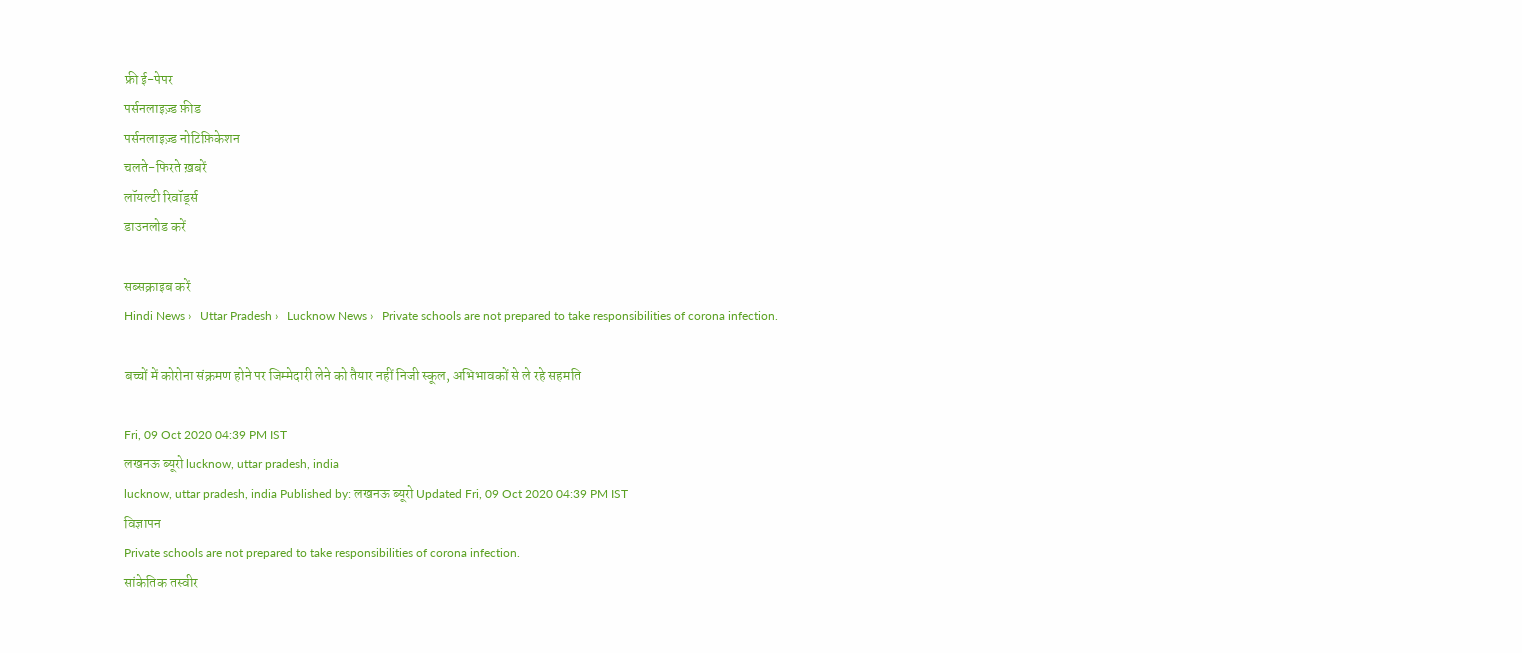फ्री ई-पेपर
पर्सनलाइज़्ड फ़ीड
पर्सनलाइज़्ड नोटिफ़िकेशन
चलते-फिरते ख़बरें
लॉयल्टी रिवॉर्ड्स
डाउनलोड करें

सब्सक्राइब करें
Hindi News ›   Uttar Pradesh ›   Lucknow News ›   Private schools are not prepared to take responsibilities of corona infection.

बच्चों में कोरोना संक्रमण होने पर जिम्मेदारी लेने को तैयार नहीं निजी स्कूल, अभिभावकों से ले रहे सहमति

Fri, 09 Oct 2020 04:39 PM IST
लखनऊ ब्यूरो lucknow, uttar pradesh, india
lucknow, uttar pradesh, india Published by: लखनऊ ब्यूरो Updated Fri, 09 Oct 2020 04:39 PM IST
विज्ञापन
Private schools are not prepared to take responsibilities of corona infection.
सांकेतिक तस्वीर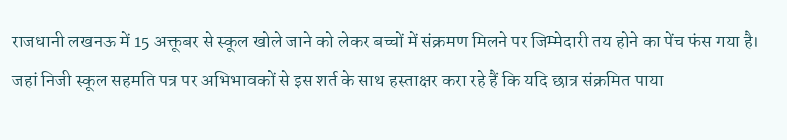राजधानी लखनऊ में 15 अक्तूबर से स्कूल खोले जाने को लेकर बच्चों में संक्रमण मिलने पर जिम्मेदारी तय होने का पेंच फंस गया है। जहां निजी स्कूल सहमति पत्र पर अभिभावकों से इस शर्त के साथ हस्ताक्षर करा रहे हैं कि यदि छात्र संक्रमित पाया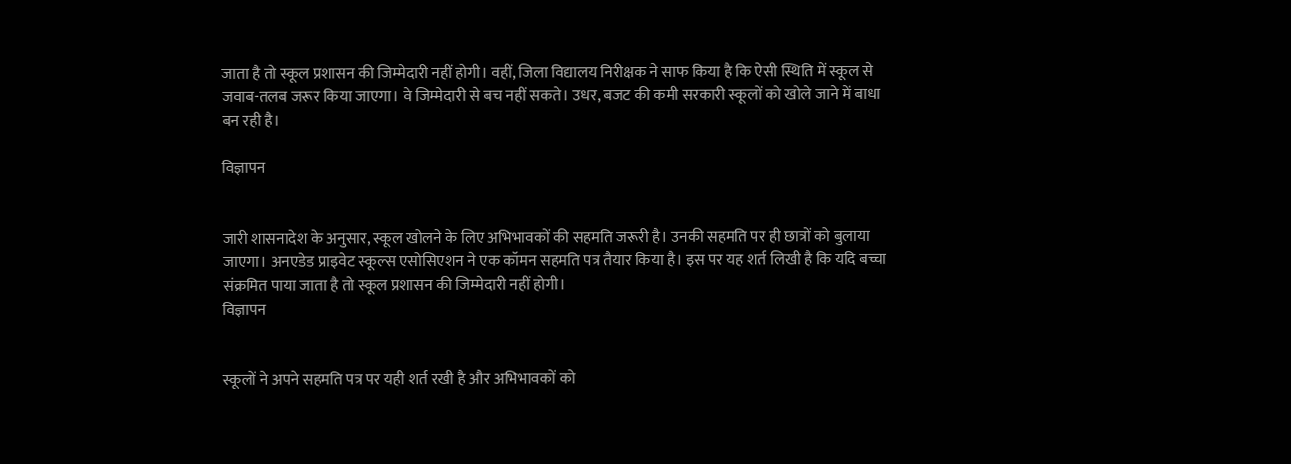जाता है तो स्कूल प्रशासन की जिम्मेदारी नहीं होगी। वहीं, जिला विद्यालय निरीक्षक ने साफ किया है कि ऐसी स्थिति में स्कूल से जवाब-तलब जरूर किया जाएगा। वे जिम्मेदारी से बच नहीं सकते। उधर, बजट की कमी सरकारी स्कूलों को खोले जाने में बाधा बन रही है।

विज्ञापन


जारी शासनादेश के अनुसार, स्कूल खोलने के लिए अभिभावकों की सहमति जरूरी है। उनकी सहमति पर ही छात्रों को बुलाया जाएगा। अनएडेड प्राइवेट स्कूल्स एसोसिएशन ने एक कॉमन सहमति पत्र तैयार किया है। इस पर यह शर्त लिखी है कि यदि बच्चा संक्रमित पाया जाता है तो स्कूल प्रशासन की जिम्मेदारी नहीं होगी।
विज्ञापन


स्कूलों ने अपने सहमति पत्र पर यही शर्त रखी है और अभिभावकों को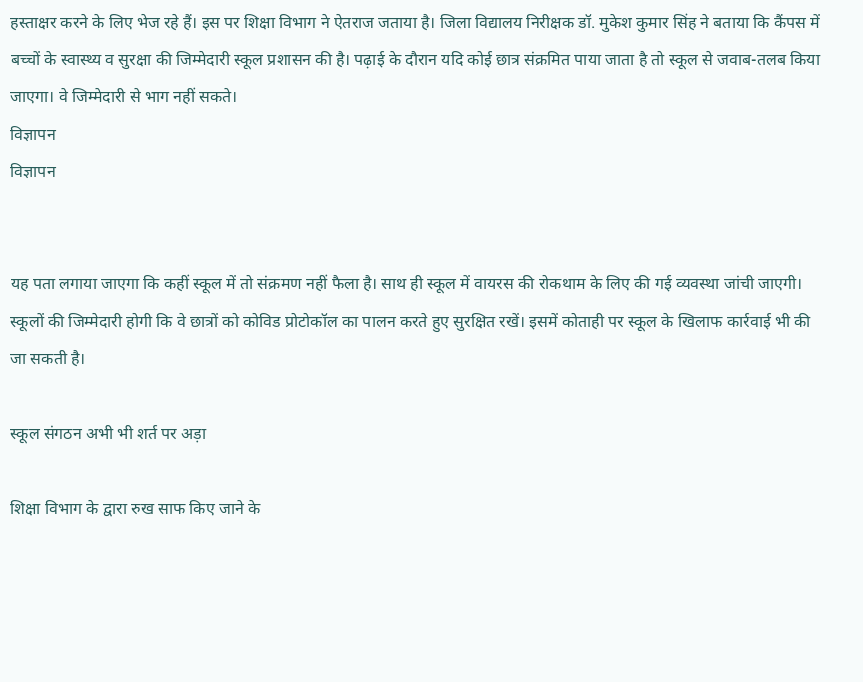हस्ताक्षर करने के लिए भेज रहे हैं। इस पर शिक्षा विभाग ने ऐतराज जताया है। जिला विद्यालय निरीक्षक डॉ. मुकेश कुमार सिंह ने बताया कि कैंपस में बच्चों के स्वास्थ्य व सुरक्षा की जिम्मेदारी स्कूल प्रशासन की है। पढ़ाई के दौरान यदि कोई छात्र संक्रमित पाया जाता है तो स्कूल से जवाब-तलब किया जाएगा। वे जिम्मेदारी से भाग नहीं सकते।
विज्ञापन
विज्ञापन


यह पता लगाया जाएगा कि कहीं स्कूल में तो संक्रमण नहीं फैला है। साथ ही स्कूल में वायरस की रोकथाम के लिए की गई व्यवस्था जांची जाएगी। स्कूलों की जिम्मेदारी होगी कि वे छात्रों को कोविड प्रोटोकॉल का पालन करते हुए सुरक्षित रखें। इसमें कोताही पर स्कूल के खिलाफ कार्रवाई भी की जा सकती है।

स्कूल संगठन अभी भी शर्त पर अड़ा

शिक्षा विभाग के द्वारा रुख साफ किए जाने के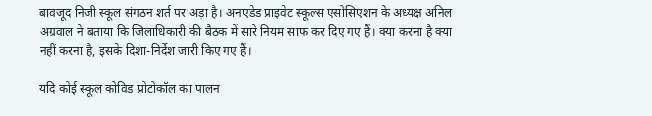बावजूद निजी स्कूल संगठन शर्त पर अड़ा है। अनएडेड प्राइवेट स्कूल्स एसोसिएशन के अध्यक्ष अनिल अग्रवाल ने बताया कि जिलाधिकारी की बैठक में सारे नियम साफ कर दिए गए हैं। क्या करना है क्या नहीं करना है, इसके दिशा-निर्देश जारी किए गए हैं।

यदि कोई स्कूल कोविड प्रोटोकॉल का पालन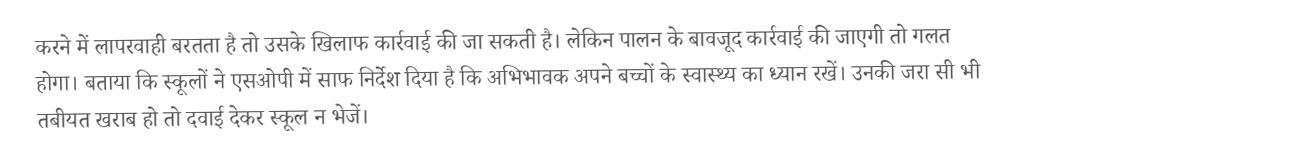करने में लापरवाही बरतता है तो उसके खिलाफ कार्रवाई की जा सकती है। लेकिन पालन के बावजूद कार्रवाई की जाएगी तो गलत होगा। बताया कि स्कूलों ने एसओपी में साफ निर्देश दिया है कि अभिभावक अपने बच्चों के स्वास्थ्य का ध्यान रखें। उनकी जरा सी भी तबीयत खराब हो तो दवाई देकर स्कूल न भेजें।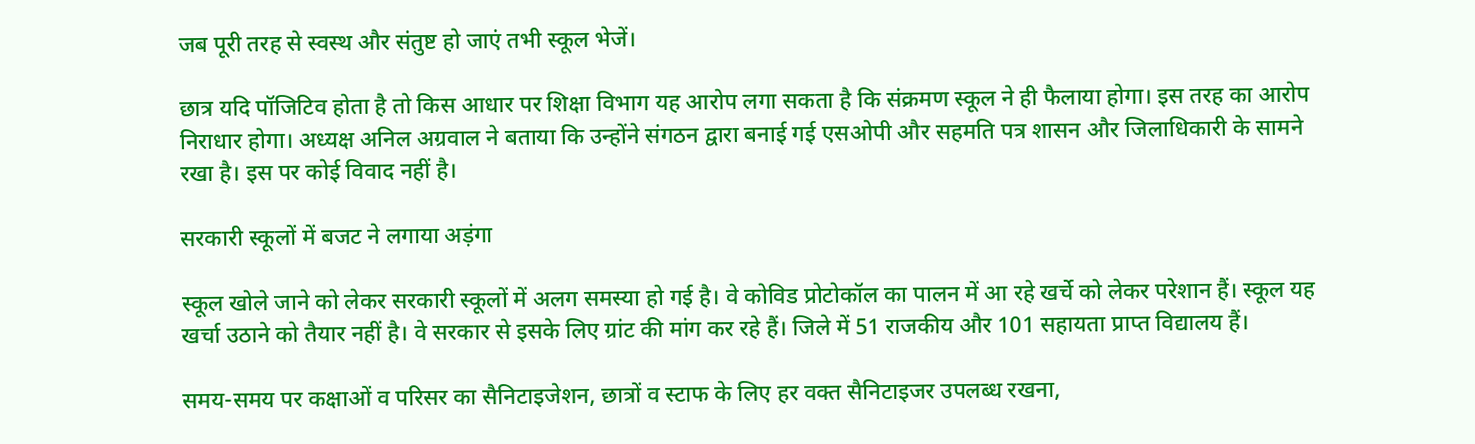जब पूरी तरह से स्वस्थ और संतुष्ट हो जाएं तभी स्कूल भेजें।

छात्र यदि पॉजिटिव होता है तो किस आधार पर शिक्षा विभाग यह आरोप लगा सकता है कि संक्रमण स्कूल ने ही फैलाया होगा। इस तरह का आरोप निराधार होगा। अध्यक्ष अनिल अग्रवाल ने बताया कि उन्होंने संगठन द्वारा बनाई गई एसओपी और सहमति पत्र शासन और जिलाधिकारी के सामने रखा है। इस पर कोई विवाद नहीं है।

सरकारी स्कूलों में बजट ने लगाया अड़ंगा

स्कूल खोले जाने को लेकर सरकारी स्कूलों में अलग समस्या हो गई है। वे कोविड प्रोटोकॉल का पालन में आ रहे खर्चे को लेकर परेशान हैं। स्कूल यह खर्चा उठाने को तैयार नहीं है। वे सरकार से इसके लिए ग्रांट की मांग कर रहे हैं। जिले में 51 राजकीय और 101 सहायता प्राप्त विद्यालय हैं।

समय-समय पर कक्षाओं व परिसर का सैनिटाइजेशन, छात्रों व स्टाफ के लिए हर वक्त सैनिटाइजर उपलब्ध रखना,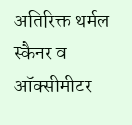अतिरिक्त थर्मल स्कैनर व ऑक्सीमीटर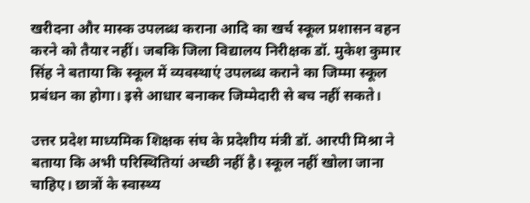खरीदना और मास्क उपलब्ध कराना आदि का खर्च स्कूल प्रशासन वहन करने को तैयार नहीं। जबकि जिला विद्यालय निरीक्षक डॉ. मुकेश कुमार सिंह ने बताया कि स्कूल में व्यवस्थाएं उपलब्ध कराने का जिम्मा स्कूल प्रबंधन का होगा। इसे आधार बनाकर जिम्मेदारी से बच नहीं सकते।

उत्तर प्रदेश माध्यमिक शिक्षक संघ के प्रदेशीय मंत्री डॉ. आरपी मिश्रा ने बताया कि अभी परिस्थितियां अच्छी नहीं है। स्कूल नहीं खोला जाना चाहिए। छात्रों के स्वास्थ्य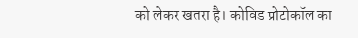को लेकर खतरा है। कोविड प्रोटोकॉल का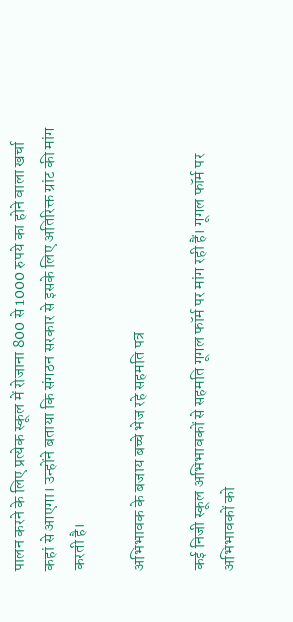पालन करने के लिए प्रत्येक स्कूल में रोजाना 800 से 1000 रुपये का होने वाला खर्चा कहां से आएगा। उन्होंने बताया कि संगठन सरकार से इसके लिए अतिरिक्त ग्रांट की मांग करती है।

अभिभावक के बजाय बच्चे भेज रहे सहमति पत्र

कई निजी स्कूल अभिभावकों से सहमति गूगल फॉर्म पर मांग रही हैं। गूगल फॉर्म पर अभिभावकों को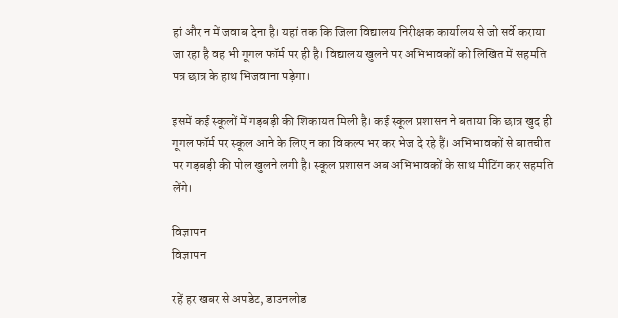हां और न में जवाब देना है। यहां तक कि जिला विद्यालय निरीक्षक कार्यालय से जो सर्वे कराया जा रहा है वह भी गूगल फॉर्म पर ही है। विद्यालय खुलने पर अभिभावकों को लिखित में सहमति पत्र छात्र के हाथ भिजवाना पड़ेगा।

इसमें कई स्कूलों में गड़बड़ी की शिकायत मिली है। कई स्कूल प्रशासन ने बताया कि छात्र खुद ही गूगल फॉर्म पर स्कूल आने के लिए न का विकल्प भर कर भेज दे रहे हैं। अभिभावकों से बातचीत पर गड़बड़ी की पोल खुलने लगी है। स्कूल प्रशासन अब अभिभावकों के साथ मीटिंग कर सहमति लेंगे।

विज्ञापन
विज्ञापन

रहें हर खबर से अपडेट, डाउनलोड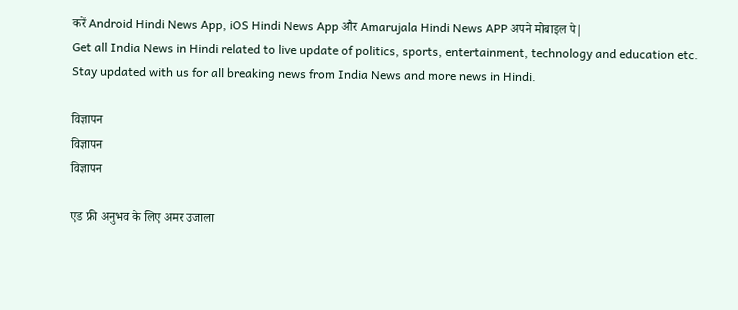करें Android Hindi News App, iOS Hindi News App और Amarujala Hindi News APP अपने मोबाइल पे|
Get all India News in Hindi related to live update of politics, sports, entertainment, technology and education etc. Stay updated with us for all breaking news from India News and more news in Hindi.

विज्ञापन
विज्ञापन
विज्ञापन

एड फ्री अनुभव के लिए अमर उजाला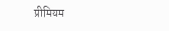प्रीमियम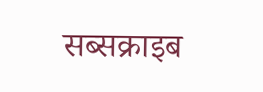सब्सक्राइब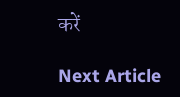करें

Next Article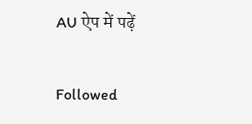AU ऐप में पढ़ें

Followed